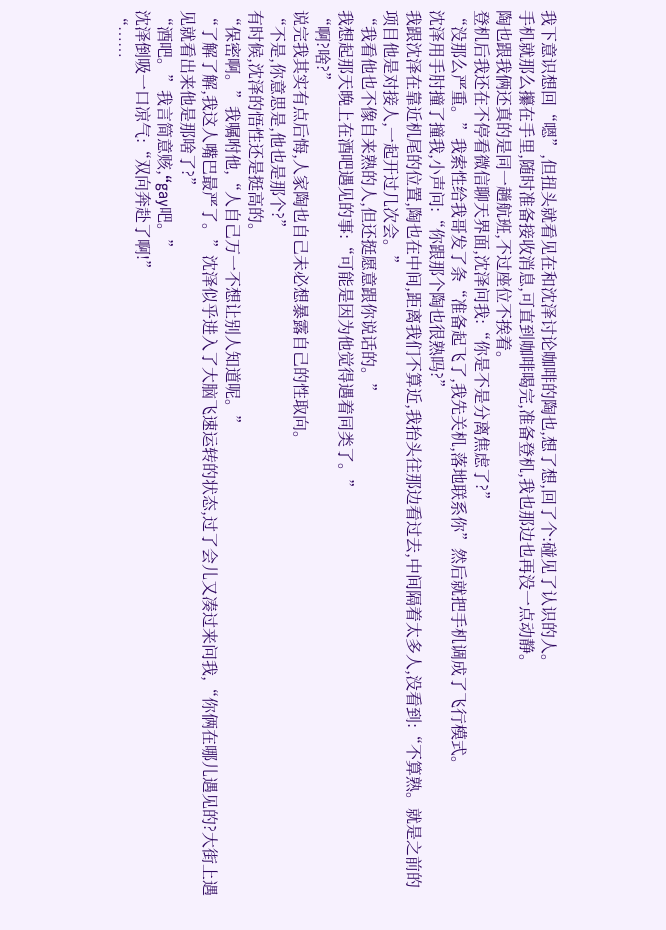我下意识想回“嗯”,但扭头就看见在和沈泽讨论咖啡的陶也,想了想,回了个:碰见了认识的人。
手机就那么攥在手里,随时准备接收消息,可直到咖啡喝完,准备登机,我也那边也再没一点动静。
陶也跟我俩还真的是同一趟航班,不过座位不挨着。
登机后我还在不停看微信聊天界面,沈泽问我:“你是不是分离焦虑了?”
“没那么严重。”我索性给我哥发了条“准备起飞了,我先关机,落地联系你”然后就把手机调成了飞行模式。
沈泽用手肘撞了撞我,小声问:“你跟那个陶也很熟吗?”
我跟沈泽在靠近机尾的位置,陶也在中间,距离我们不算近,我抬头往那边看过去,中间隔着太多人,没看到:“不算熟。就是之前的项目他是对接人,一起开过几次会。”
“我看他也不像自来熟的人,但还挺愿意跟你说话的。”
我想起那天晚上在酒吧遇见的事:“可能是因为他觉得遇着同类了。”
“啊?啥?”
说完我其实有点后悔,人家陶也自己未必想暴露自己的性取向。
“不是,你意思是,他也是那个?”
有时候,沈泽的悟性还是挺高的。
“保密啊。”我嘱咐他,“人自己万一不想让别人知道呢。”
“了解了解,我这人嘴巴最严了。”沈泽似乎进入了大脑飞速运转的状态,过了会儿又凑过来问我,“你俩在哪儿遇见的?大街上遇见就看出来他是那啥了?”
“酒吧。”我言简意赅,“gay吧。”
沈泽倒吸一口凉气:“双向奔赴了啊!”
“……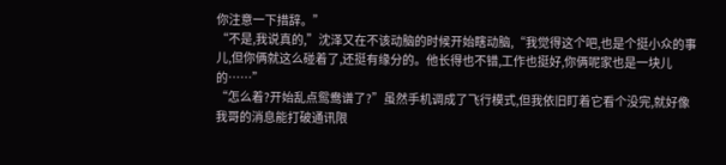你注意一下措辞。”
“不是,我说真的,”沈泽又在不该动脑的时候开始瞎动脑,“我觉得这个吧,也是个挺小众的事儿,但你俩就这么碰着了,还挺有缘分的。他长得也不错,工作也挺好,你俩呢家也是一块儿的……”
“怎么着?开始乱点鸳鸯谱了?”虽然手机调成了飞行模式,但我依旧盯着它看个没完,就好像我哥的消息能打破通讯限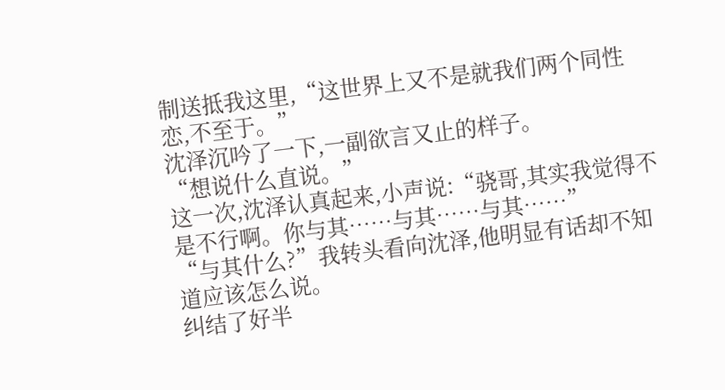制送抵我这里,“这世界上又不是就我们两个同性恋,不至于。”
沈泽沉吟了一下,一副欲言又止的样子。
“想说什么直说。”
这一次,沈泽认真起来,小声说:“骁哥,其实我觉得不是不行啊。你与其……与其……与其……”
“与其什么?”我转头看向沈泽,他明显有话却不知道应该怎么说。
纠结了好半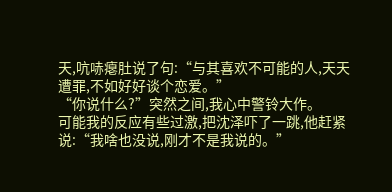天,吭哧瘪肚说了句:“与其喜欢不可能的人,天天遭罪,不如好好谈个恋爱。”
“你说什么?”突然之间,我心中警铃大作。
可能我的反应有些过激,把沈泽吓了一跳,他赶紧说:“我啥也没说,刚才不是我说的。”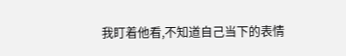我盯着他看,不知道自己当下的表情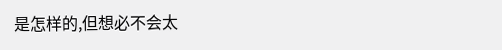是怎样的,但想必不会太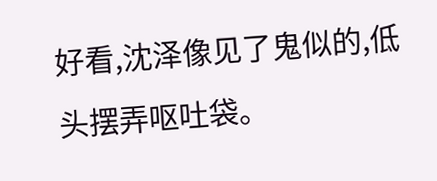好看,沈泽像见了鬼似的,低头摆弄呕吐袋。